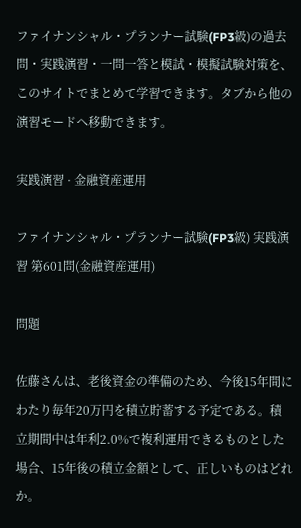ファイナンシャル・プランナー試験(FP3級)の過去問・実践演習・一問一答と模試・模擬試験対策を、このサイトでまとめて学習できます。タブから他の演習モードへ移動できます。

実践演習 · 金融資産運用

ファイナンシャル・プランナー試験(FP3級) 実践演習 第601問(金融資産運用)

問題

佐藤さんは、老後資金の準備のため、今後15年間にわたり毎年20万円を積立貯蓄する予定である。積立期間中は年利2.0%で複利運用できるものとした場合、15年後の積立金額として、正しいものはどれか。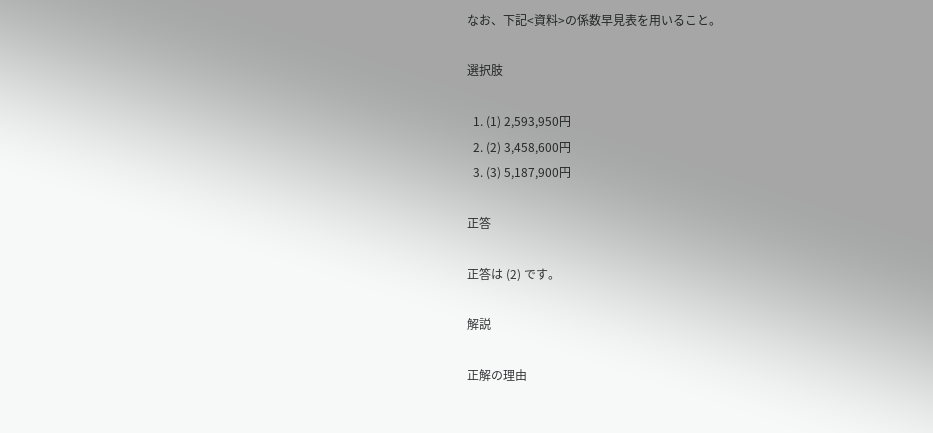なお、下記<資料>の係数早見表を用いること。

選択肢

  1. (1) 2,593,950円
  2. (2) 3,458,600円
  3. (3) 5,187,900円

正答

正答は (2) です。

解説

正解の理由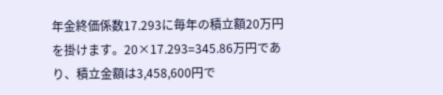年金終価係数17.293に毎年の積立額20万円を掛けます。20×17.293=345.86万円であり、積立金額は3,458,600円で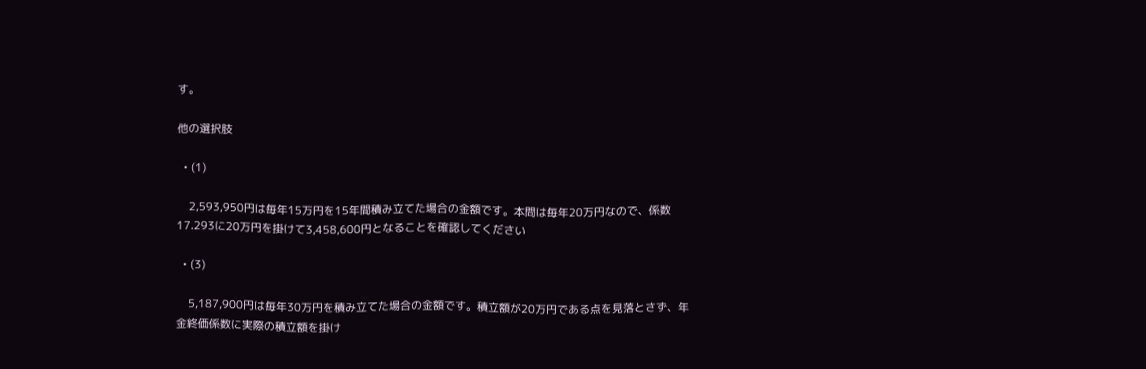す。

他の選択肢

  • (1)

    2,593,950円は毎年15万円を15年間積み立てた場合の金額です。本問は毎年20万円なので、係数17.293に20万円を掛けて3,458,600円となることを確認してください

  • (3)

    5,187,900円は毎年30万円を積み立てた場合の金額です。積立額が20万円である点を見落とさず、年金終価係数に実際の積立額を掛け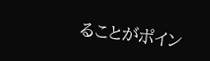ることがポイン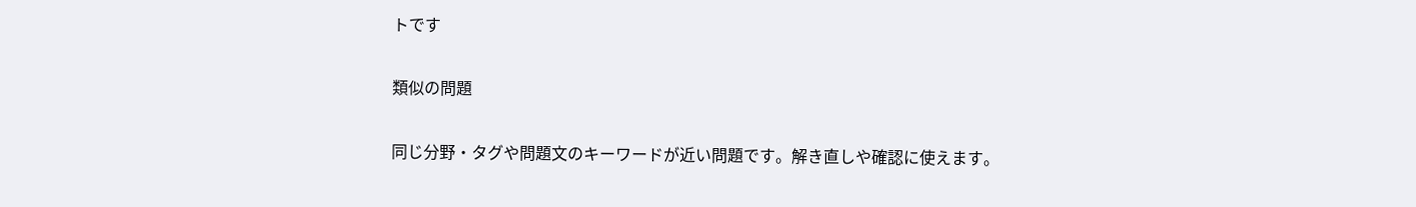トです

類似の問題

同じ分野・タグや問題文のキーワードが近い問題です。解き直しや確認に使えます。